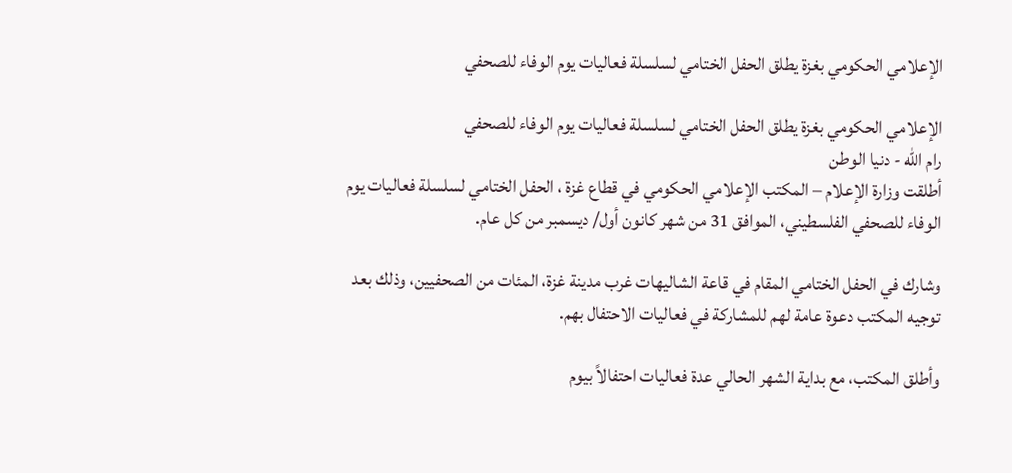الإعلامي الحكومي بغزة يطلق الحفل الختامي لسلسلة فعاليات يوم الوفاء للصحفي

الإعلامي الحكومي بغزة يطلق الحفل الختامي لسلسلة فعاليات يوم الوفاء للصحفي
رام الله - دنيا الوطن
أطلقت وزارة الإعلام – المكتب الإعلامي الحكومي في قطاع غزة ، الحفل الختامي لسلسلة فعاليات يوم الوفاء للصحفي الفلسطيني، الموافق 31 من شهر كانون أول/ ديسمبر من كل عام.

وشارك في الحفل الختامي المقام في قاعة الشاليهات غرب مدينة غزة، المئات من الصحفيين، وذلك بعد توجيه المكتب دعوة عامة لهم للمشاركة في فعاليات الاحتفال بهم.

وأطلق المكتب، مع بداية الشهر الحالي عدة فعاليات احتفالاً بيوم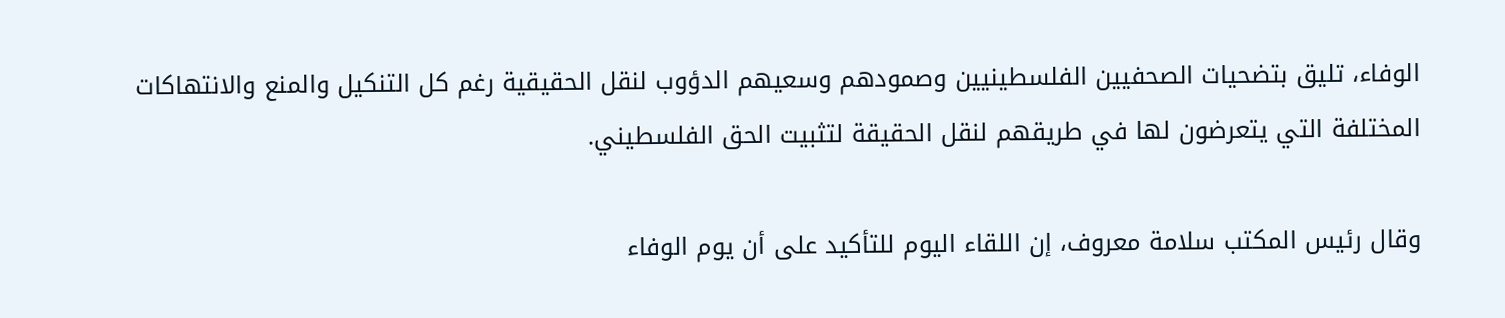الوفاء، تليق بتضحيات الصحفيين الفلسطينيين وصمودهم وسعيهم الدؤوب لنقل الحقيقية رغم كل التنكيل والمنع والانتهاكات المختلفة التي يتعرضون لها في طريقهم لنقل الحقيقة لتثبيت الحق الفلسطيني.

وقال رئيس المكتب سلامة معروف، إن اللقاء اليوم للتأكيد على أن يوم الوفاء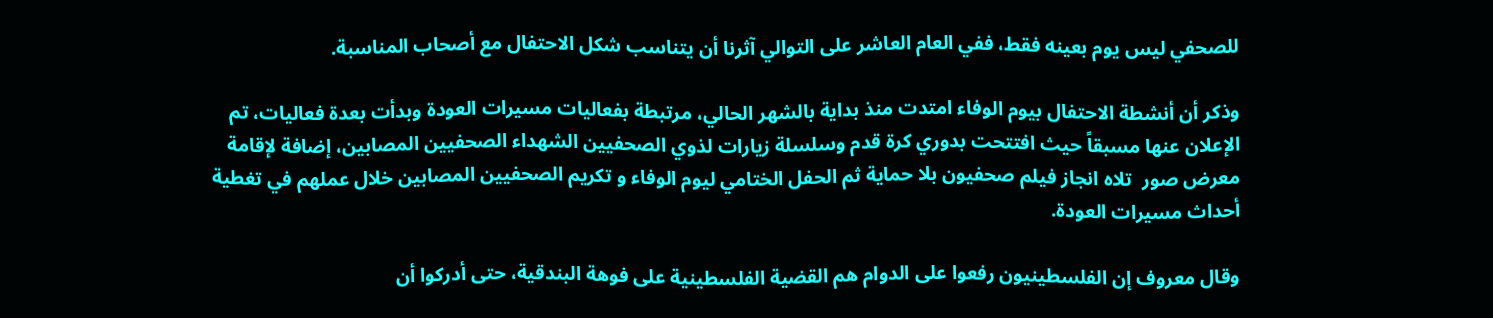للصحفي ليس يوم بعينه فقط، ففي العام العاشر على التوالي آثرنا أن يتناسب شكل الاحتفال مع أصحاب المناسبة.

وذكر أن أنشطة الاحتفال بيوم الوفاء امتدت منذ بداية بالشهر الحالي، مرتبطة بفعاليات مسيرات العودة وبدأت بعدة فعاليات، تم الإعلان عنها مسبقاً حيث افتتحت بدوري كرة قدم وسلسلة زيارات لذوي الصحفيين الشهداء الصحفيين المصابين، إضافة لإقامة معرض صور  تلاه انجاز فيلم صحفيون بلا حماية ثم الحفل الختامي ليوم الوفاء و تكريم الصحفيين المصابين خلال عملهم في تغطية أحداث مسيرات العودة.

وقال معروف إن الفلسطينيون رفعوا على الدوام هم القضية الفلسطينية على فوهة البندقية، حتى أدركوا أن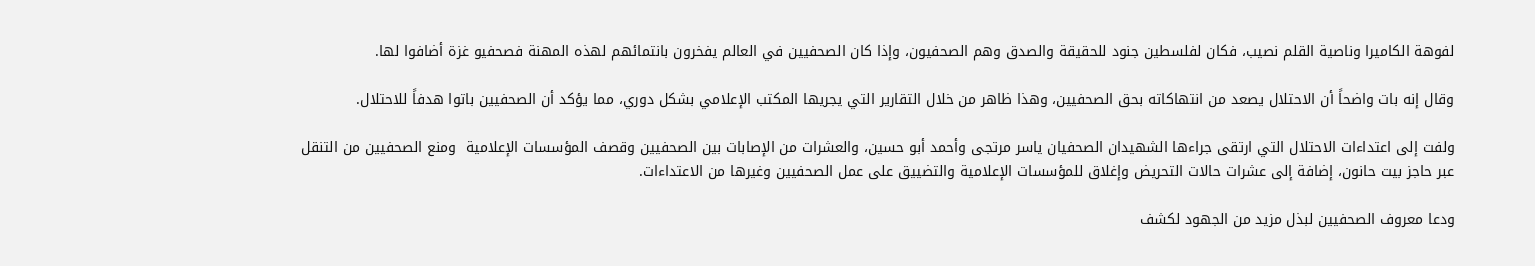لفوهة الكاميرا وناصية القلم نصيب، فكان لفلسطين جنود للحقيقة والصدق وهم الصحفيون، وإذا كان الصحفيين في العالم يفخرون بانتمائهم لهذه المهنة فصحفيو غزة أضافوا لها.

وقال إنه بات واضحاً أن الاحتلال يصعد من انتهاكاته بحق الصحفيين، وهذا ظاهر من خلال التقارير التي يجريها المكتب الإعلامي بشكل دوري، مما يؤكد أن الصحفيين باتوا هدفاً للاحتلال.

ولفت إلى اعتداءات الاحتلال التي ارتقى جراءها الشهيدان الصحفيان ياسر مرتجى وأحمد أبو حسين، والعشرات من الإصابات بين الصحفيين وقصف المؤسسات الإعلامية  ومنع الصحفيين من التنقل عبر حاجز بيت حانون، إضافة إلى عشرات حالات التحريض وإغلاق للمؤسسات الإعلامية والتضييق على عمل الصحفيين وغيرها من الاعتداءات.

ودعا معروف الصحفيين لبذل مزيد من الجهود لكشف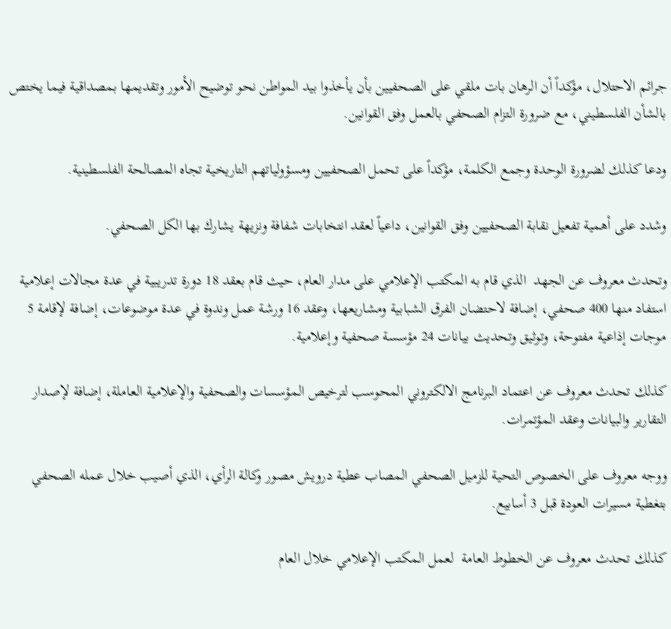جرائم الاحتلال، مؤكداً أن الرهان بات ملقي على الصحفيين بأن يأخذوا بيد المواطن نحو توضيح الأمور وتقديمها بمصداقية فيما يختص بالشأن الفلسطيني، مع ضرورة التزام الصحفي بالعمل وفق القوانين.

ودعا كذلك لضرورة الوحدة وجمع الكلمة، مؤكداً على تحمل الصحفيين ومسؤولياتهم التاريخية تجاه المصالحة الفلسطينية.

وشدد على أهمية تفعيل نقابة الصحفيين وفق القوانين، داعياً لعقد انتخابات شفافة ونزيهة يشارك بها الكل الصحفي.

وتحدث معروف عن الجهد  الذي قام به المكتب الإعلامي على مدار العام، حيث قام بعقد 18 دورة تدريبية في عدة مجالات إعلامية استفاد منها 400 صحفي، إضافة لاحتضان الفرق الشبابية ومشاريعها، وعقد 16 ورشة عمل وندوة في عدة موضوعات، إضافة لإقامة 5 موجات إذاعية مفتوحة، وتوثيق وتحديث بيانات 24 مؤسسة صحفية وإعلامية.

كذلك تحدث معروف عن اعتماد البرنامج الالكتروني المحوسب لترخيص المؤسسات والصحفية والإعلامية العاملة، إضافة لإصدار التقارير والبيانات وعقد المؤتمرات.

ووجه معروف على الخصوص التحية للزميل الصحفي المصاب عطية درويش مصور وكالة الرأي، الذي أصيب خلال عمله الصحفي بتغطية مسيرات العودة قبل 3 أسابيع.

كذلك تحدث معروف عن الخطوط العامة  لعمل المكتب الإعلامي خلال العام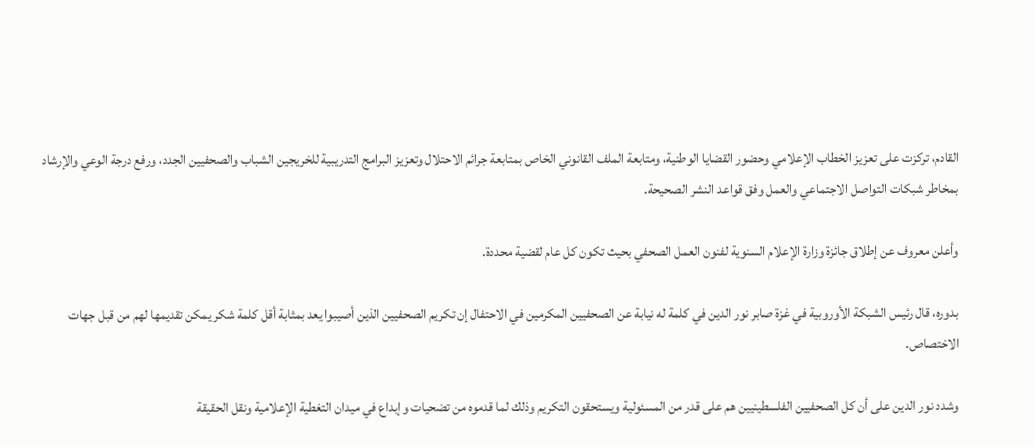القادم، تركزت على تعزيز الخطاب الإعلامي وحضور القضايا الوطنية، ومتابعة الملف القانوني الخاص بمتابعة جرائم الاحتلال وتعزيز البرامج التدريبية للخريجين الشباب والصحفيين الجدد، ورفع درجة الوعي والإرشاد بمخاطر شبكات التواصل الاجتماعي والعمل وفق قواعد النشر الصحيحة.

وأعلن معروف عن إطلاق جائزة وزارة الإعلام السنوية لفنون العمل الصحفي بحيث تكون كل عام لقضية محددة.

بدوره، قال رئيس الشبكة الأوروبية في غزة صابر نور الدين في كلمة له نيابة عن الصحفيين المكرمين في الاحتفال إن تكريم الصحفيين الذين أصيبوا يعد بمثابة أقل كلمة شكر يمكن تقديمها لهم من قبل جهات الاختصاص.

وشدد نور الدين على أن كل الصحفيين الفلسطينيين هم على قدر من المسئولية ويستحقون التكريم وذلك لما قدموه من تضحيات وإبداع في ميدان التغطية الإعلامية ونقل الحقيقة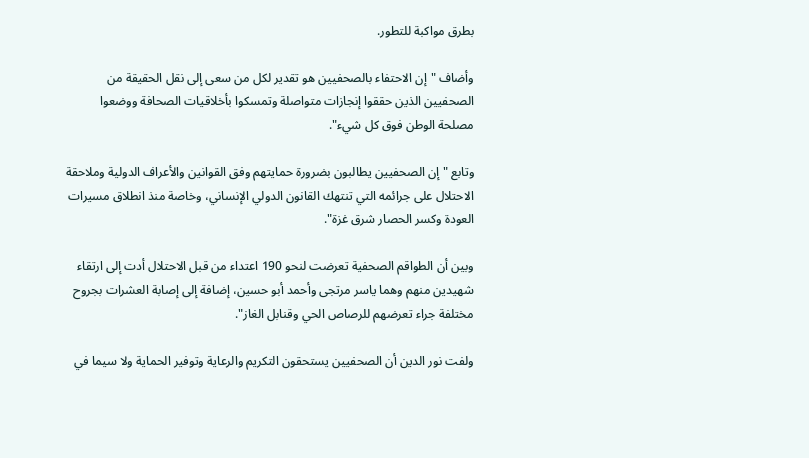بطرق مواكبة للتطور.

وأضاف "إن الاحتفاء بالصحفيين هو تقدير لكل من سعى إلى نقل الحقيقة من الصحفيين الذين حققوا إنجازات متواصلة وتمسكوا بأخلاقيات الصحافة ووضعوا مصلحة الوطن فوق كل شيء".

وتابع "إن الصحفيين يطالبون بضرورة حمايتهم وفق القوانين والأعراف الدولية وملاحقة الاحتلال على جرائمه التي تنتهك القانون الدولي الإنساني، وخاصة منذ انطلاق مسيرات العودة وكسر الحصار شرق غزة".

وبين أن الطواقم الصحفية تعرضت لنحو 190 اعتداء من قبل الاحتلال أدت إلى ارتقاء شهيدين منهم وهما ياسر مرتجى وأحمد أبو حسين، إضافة إلى إصابة العشرات بجروح مختلفة جراء تعرضهم للرصاص الحي وقنابل الغاز".

ولفت نور الدين أن الصحفيين يستحقون التكريم والرعاية وتوفير الحماية ولا سيما في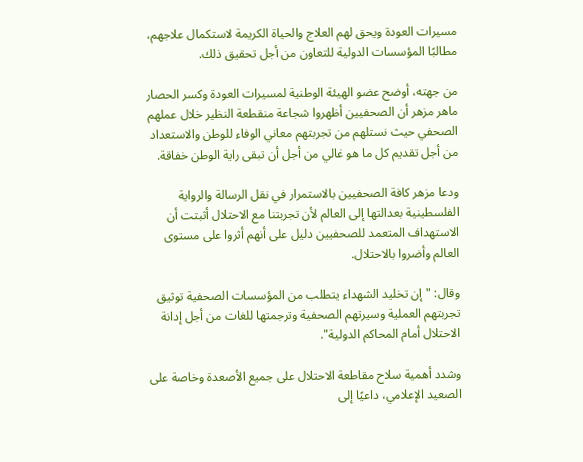مسيرات العودة ويحق لهم العلاج والحياة الكريمة لاستكمال علاجهم، مطالبًا المؤسسات الدولية للتعاون من أجل تحقيق ذلك.

من جهته، أوضح عضو الهيئة الوطنية لمسيرات العودة وكسر الحصار ماهر مزهر أن الصحفيين أظهروا شجاعة منقطعة النظير خلال عملهم الصحفي حيث نستلهم من تجربتهم معاني الوفاء للوطن والاستعداد من أجل تقديم كل ما هو غالي من أجل أن تبقى راية الوطن خفاقة.

ودعا مزهر كافة الصحفيين بالاستمرار في نقل الرسالة والرواية الفلسطينية بعدالتها إلى العالم لأن تجربتنا مع الاحتلال أثبتت أن الاستهداف المتعمد للصحفيين دليل على أنهم أثروا على مستوى العالم وأضروا بالاحتلال.

وقال: "إن تخليد الشهداء يتطلب من المؤسسات الصحفية توثيق تجربتهم العملية وسيرتهم الصحفية وترجمتها للغات من أجل إدانة الاحتلال أمام المحاكم الدولية".

وشدد أهمية سلاح مقاطعة الاحتلال على جميع الأصعدة وخاصة على الصعيد الإعلامي، داعيًا إلى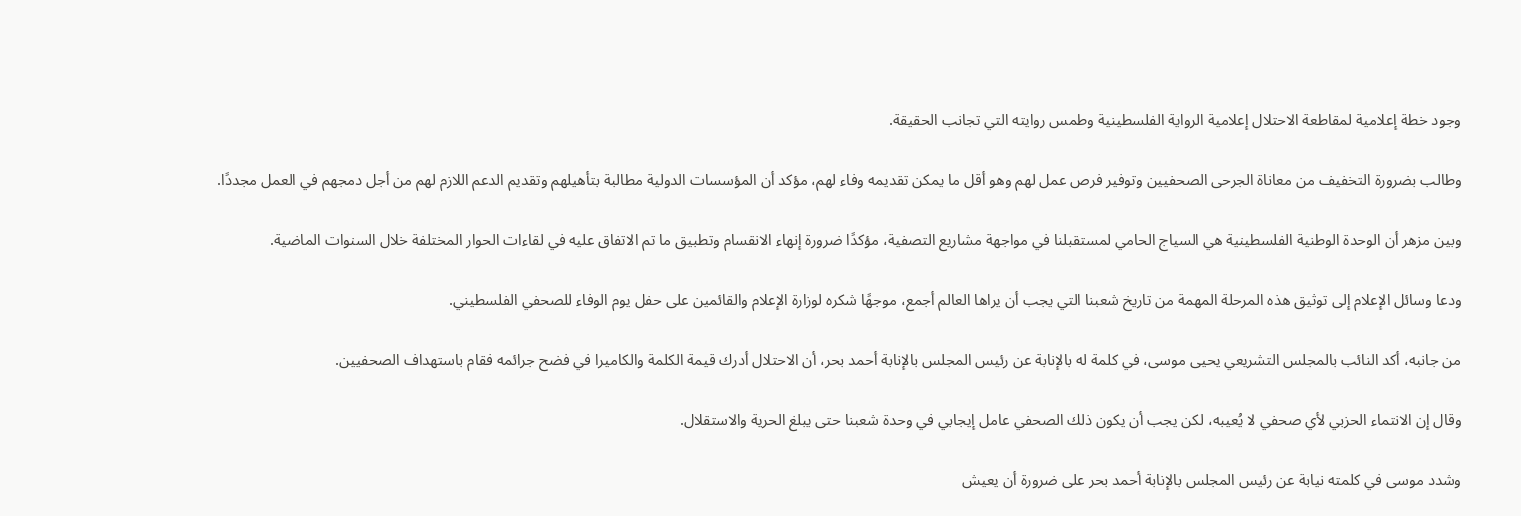وجود خطة إعلامية لمقاطعة الاحتلال إعلامية الرواية الفلسطينية وطمس روايته التي تجانب الحقيقة.

وطالب بضرورة التخفيف من معاناة الجرحى الصحفيين وتوفير فرص عمل لهم وهو أقل ما يمكن تقديمه وفاء لهم، مؤكد أن المؤسسات الدولية مطالبة بتأهيلهم وتقديم الدعم اللازم لهم من أجل دمجهم في العمل مجددًا.

وبين مزهر أن الوحدة الوطنية الفلسطينية هي السياج الحامي لمستقبلنا في مواجهة مشاريع التصفية، مؤكدًا ضرورة إنهاء الانقسام وتطبيق ما تم الاتفاق عليه في لقاءات الحوار المختلفة خلال السنوات الماضية.

ودعا وسائل الإعلام إلى توثيق هذه المرحلة المهمة من تاريخ شعبنا التي يجب أن يراها العالم أجمع، موجهًا شكره لوزارة الإعلام والقائمين على حفل يوم الوفاء للصحفي الفلسطيني.

من جانبه، أكد النائب بالمجلس التشريعي يحيى موسى، في كلمة له بالإنابة عن رئيس المجلس بالإنابة أحمد بحر، أن الاحتلال أدرك قيمة الكلمة والكاميرا في فضح جرائمه فقام باستهداف الصحفيين.

وقال إن الانتماء الحزبي لأي صحفي لا يُعيبه، لكن يجب أن يكون ذلك الصحفي عامل إيجابي في وحدة شعبنا حتى يبلغ الحرية والاستقلال.

وشدد موسى في كلمته نيابة عن رئيس المجلس بالإنابة أحمد بحر على ضرورة أن يعيش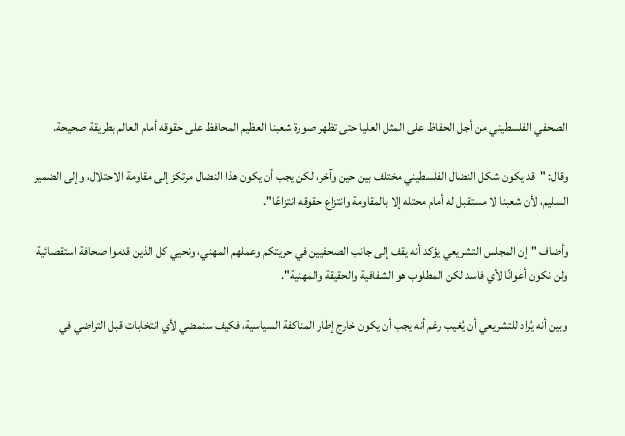الصحفي الفلسطيني من أجل الحفاظ على المثل العليا حتى تظهر صورة شعبنا العظيم المحافظ على حقوقه أمام العالم بطريقة صحيحة.

وقال: "قد يكون شكل النضال الفلسطيني مختلف بين حين وآخر، لكن يجب أن يكون هذا النضال مرتكز إلى مقاومة الاحتلال، وإلى الضمير السليم، لأن شعبنا لا مستقبل له أمام محتله إلا بالمقاومة وانتزاع حقوقه انتزاعًا".

وأضاف "إن المجلس التشريعي يؤكد أنه يقف إلى جانب الصحفيين في حريتكم وعملهم المهني، ونحيي كل الذين قدموا صحافة استقصائية ولن نكون أعوانًا لأي فاسد لكن المطلوب هو الشفافية والحقيقة والمهنية".

وبين أنه يُراد للتشريعي أن يُغيب رغم أنه يجب أن يكون خارج إطار المناكفة السياسية، فكيف سنمضي لأي انتخابات قبل التراضي في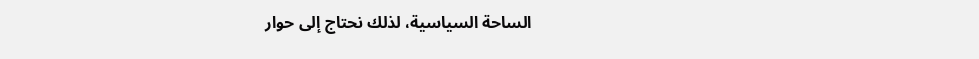الساحة السياسية، لذلك نحتاج إلى حوار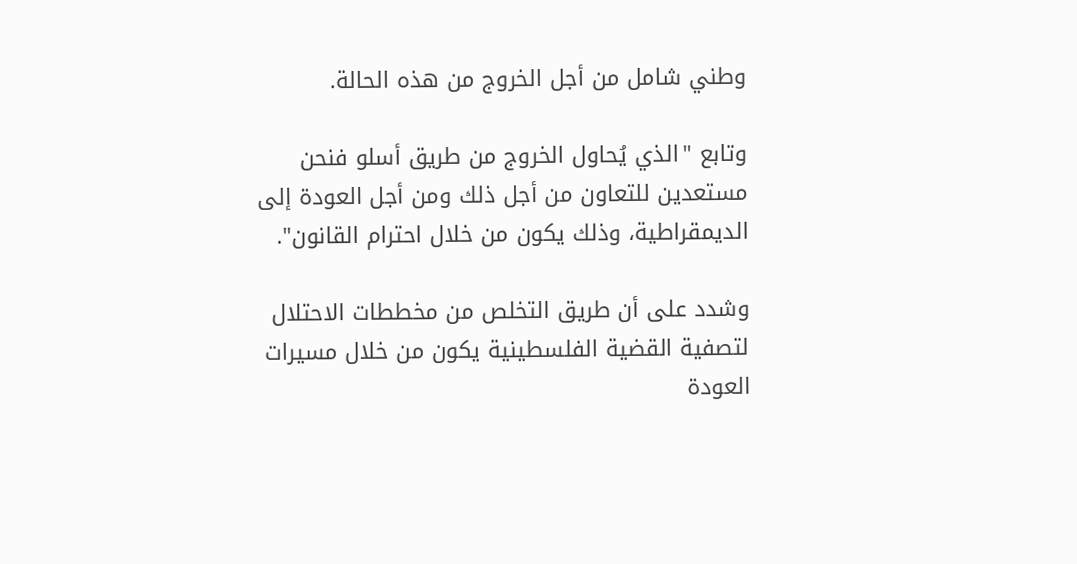وطني شامل من أجل الخروج من هذه الحالة.

وتابع "الذي يُحاول الخروج من طريق أسلو فنحن مستعدين للتعاون من أجل ذلك ومن أجل العودة إلى الديمقراطية، وذلك يكون من خلال احترام القانون".

وشدد على أن طريق التخلص من مخططات الاحتلال لتصفية القضية الفلسطينية يكون من خلال مسيرات العودة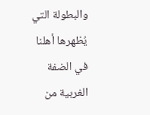والبطولة التي يُظهرها أهلنا في الضفة الغربية من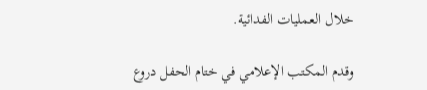خلال العمليات الفدائية.

وقدم المكتب الإعلامي في ختام الحفل دروع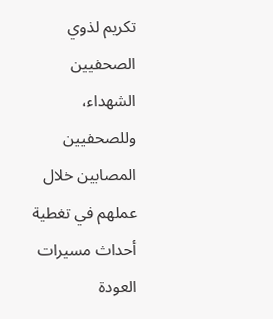تكريم لذوي الصحفيين الشهداء، وللصحفيين المصابين خلال عملهم في تغطية أحداث مسيرات العودة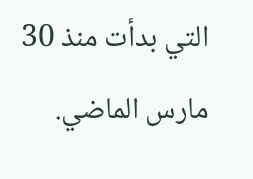التي بدأت منذ 30 مارس الماضي.